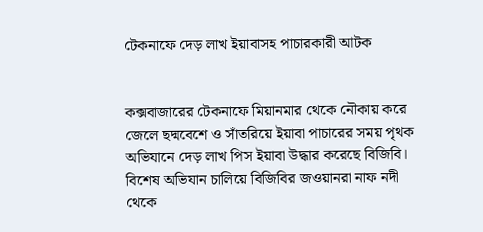টেকনাফে দেড় লাখ ইয়াবাসহ পাচারকারী আটক


কক্সবাজারের টেকনাফে মিয়ানমার থেকে নৌকায় করে জেলে ছদ্মবেশে ও সাঁতরিয়ে ইয়াবা পাচারের সময় পৃথক অভিযানে দেড় লাখ পিস ইয়াবা উদ্ধার করেছে বিজিবি। বিশেষ অভিযান চালিয়ে বিজিবির জওয়ানরা নাফ নদী থেকে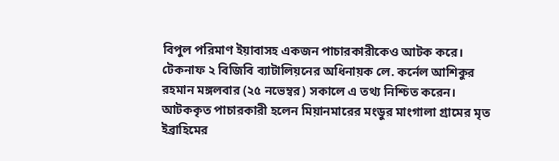বিপুল পরিমাণ ইয়াবাসহ একজন পাচারকারীকেও আটক করে।
টেকনাফ ২ বিজিবি ব্যাটালিয়নের অধিনায়ক লে. কর্নেল আশিকুর রহমান মঙ্গলবার (২৫ নভেম্বর) সকালে এ তথ্য নিশ্চিত করেন।
আটককৃত পাচারকারী হলেন মিয়ানমারের মংডুর মাংগালা গ্রামের মৃত ইব্রাহিমের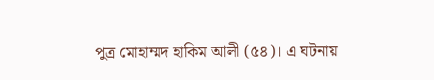পুত্র মোহাম্মদ হাকিম আলী (৫৪)। এ ঘটনায়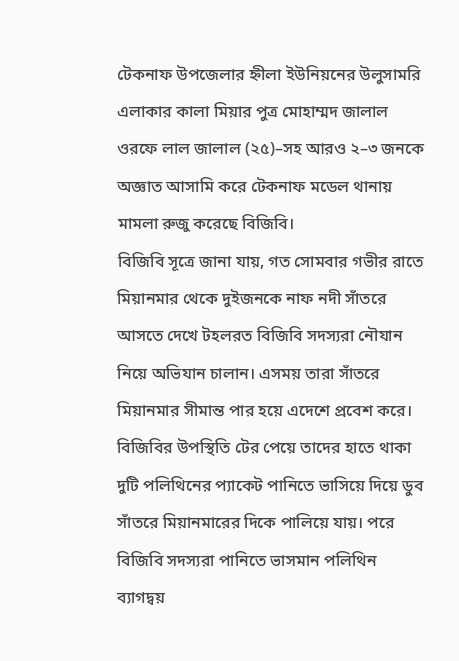টেকনাফ উপজেলার হ্নীলা ইউনিয়নের উলুসামরি এলাকার কালা মিয়ার পুত্র মোহাম্মদ জালাল ওরফে লাল জালাল (২৫)–সহ আরও ২–৩ জনকে অজ্ঞাত আসামি করে টেকনাফ মডেল থানায় মামলা রুজু করেছে বিজিবি।
বিজিবি সূত্রে জানা যায়, গত সোমবার গভীর রাতে মিয়ানমার থেকে দুইজনকে নাফ নদী সাঁতরে আসতে দেখে টহলরত বিজিবি সদস্যরা নৌযান নিয়ে অভিযান চালান। এসময় তারা সাঁতরে মিয়ানমার সীমান্ত পার হয়ে এদেশে প্রবেশ করে। বিজিবির উপস্থিতি টের পেয়ে তাদের হাতে থাকা দুটি পলিথিনের প্যাকেট পানিতে ভাসিয়ে দিয়ে ডুব সাঁতরে মিয়ানমারের দিকে পালিয়ে যায়। পরে বিজিবি সদস্যরা পানিতে ভাসমান পলিথিন ব্যাগদ্বয়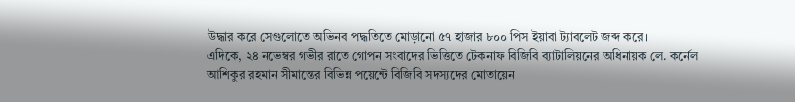উদ্ধার করে সেগুলোতে অভিনব পদ্ধতিতে মোড়ানো ৫৭ হাজার ৮০০ পিস ইয়াবা ট্যাবলেট জব্দ করে।
এদিকে, ২৪ নভেম্বর গভীর রাতে গোপন সংবাদের ভিত্তিতে টেকনাফ বিজিবি ব্যাটালিয়নের অধিনায়ক লে. কর্নেল আশিকুর রহমান সীমান্তের বিভিন্ন পয়েন্টে বিজিবি সদস্যদের মোতায়েন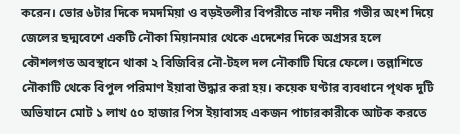করেন। ভোর ৬টার দিকে দমদমিয়া ও বড়ইতলীর বিপরীতে নাফ নদীর গভীর অংশ দিয়ে জেলের ছদ্মবেশে একটি নৌকা মিয়ানমার থেকে এদেশের দিকে অগ্রসর হলে কৌশলগত অবস্থানে থাকা ২ বিজিবির নৌ-টহল দল নৌকাটি ঘিরে ফেলে। তল্লাশিতে নৌকাটি থেকে বিপুল পরিমাণ ইয়াবা উদ্ধার করা হয়। কয়েক ঘণ্টার ব্যবধানে পৃথক দুটি অভিযানে মোট ১ লাখ ৫০ হাজার পিস ইয়াবাসহ একজন পাচারকারীকে আটক করতে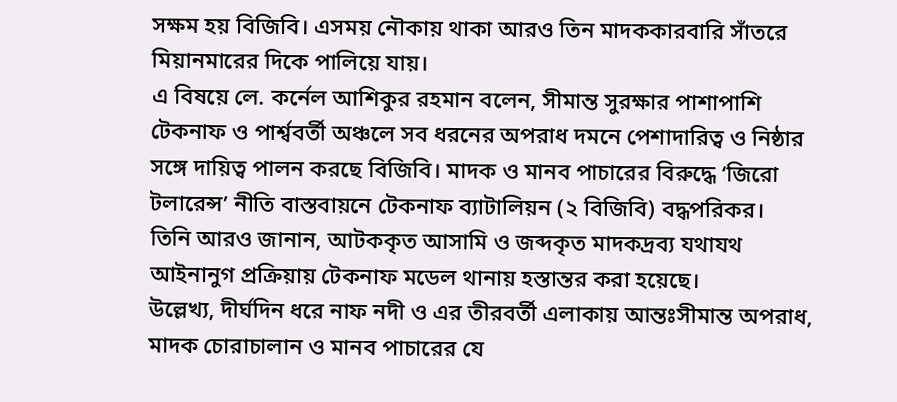সক্ষম হয় বিজিবি। এসময় নৌকায় থাকা আরও তিন মাদককারবারি সাঁতরে মিয়ানমারের দিকে পালিয়ে যায়।
এ বিষয়ে লে. কর্নেল আশিকুর রহমান বলেন, সীমান্ত সুরক্ষার পাশাপাশি টেকনাফ ও পার্শ্ববর্তী অঞ্চলে সব ধরনের অপরাধ দমনে পেশাদারিত্ব ও নিষ্ঠার সঙ্গে দায়িত্ব পালন করছে বিজিবি। মাদক ও মানব পাচারের বিরুদ্ধে ‘জিরো টলারেন্স’ নীতি বাস্তবায়নে টেকনাফ ব্যাটালিয়ন (২ বিজিবি) বদ্ধপরিকর।
তিনি আরও জানান, আটককৃত আসামি ও জব্দকৃত মাদকদ্রব্য যথাযথ আইনানুগ প্রক্রিয়ায় টেকনাফ মডেল থানায় হস্তান্তর করা হয়েছে।
উল্লেখ্য, দীর্ঘদিন ধরে নাফ নদী ও এর তীরবর্তী এলাকায় আন্তঃসীমান্ত অপরাধ, মাদক চোরাচালান ও মানব পাচারের যে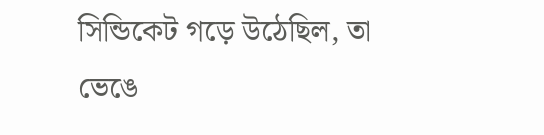সিন্ডিকেট গড়ে উঠেছিল, তা ভেঙে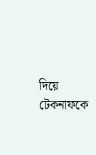দিয়ে টেকনাফকে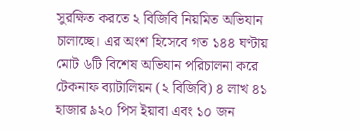সুরক্ষিত করতে ২ বিজিবি নিয়মিত অভিযান চালাচ্ছে। এর অংশ হিসেবে গত ১৪৪ ঘণ্টায় মোট ৬টি বিশেষ অভিযান পরিচালনা করে টেকনাফ ব্যাটালিয়ন (২ বিজিবি) ৪ লাখ ৪১ হাজার ৯২০ পিস ইয়াবা এবং ১০ জন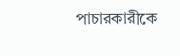পাচারকারীকে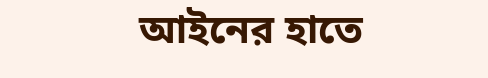আইনের হাতে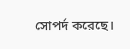সোপর্দ করেছে।